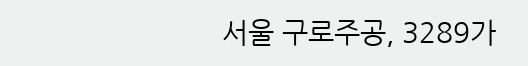서울 구로주공, 3289가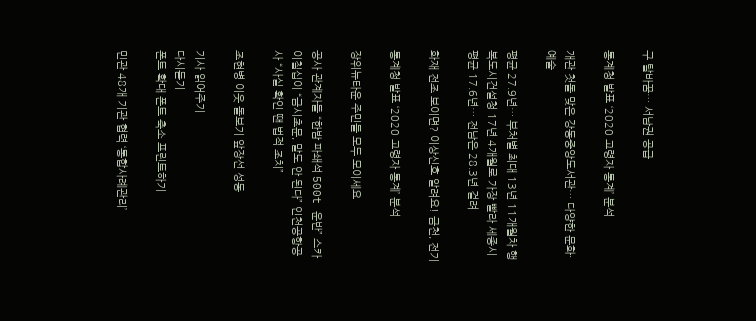구 탈바꿈… 서남권 공급

통계청 발표 ‘2020 고령자 통계’ 분석

개관 첫돌 맞은 강동중앙도서관… 다양한 문화·예술

평균 27.9년… 부처별 최대 13년 11개월차 행복도시건설청 17년 4개월로 가장 빨라 세종시 평균 17.6년… 전남은 28.3년 걸려

화재 전조 보이면? 이상신호 알려요! 금천, 전기

통계청 발표 ‘2020 고령자 통계’ 분석

장위뉴타운 주민들 모두 모이세요

공사 관계자들 “한밤 파쇄석 500t 운반” 스카이칠십이 “금시초문, 말도 안 된다” 인천공항공사 “사실 확인 땐 법적 조치”

조현병 이웃 돌보기 앞장선 성동

기사 읽어주기
다시듣기
폰트 확대 폰트 축소 프린트하기

민관 48개 기관 협력 ‘통합사례관리’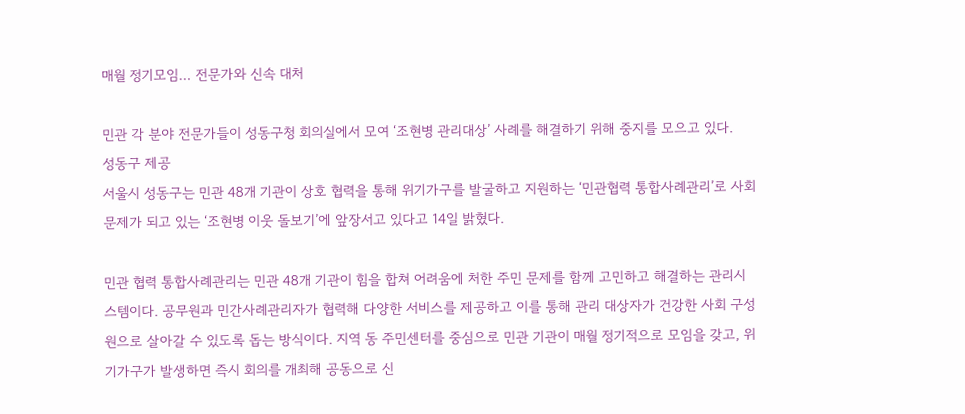매월 정기모임… 전문가와 신속 대처

민관 각 분야 전문가들이 성동구청 회의실에서 모여 ‘조현병 관리대상’ 사례를 해결하기 위해 중지를 모으고 있다.
성동구 제공
서울시 성동구는 민관 48개 기관이 상호 협력을 통해 위기가구를 발굴하고 지원하는 ‘민관협력 통합사례관리’로 사회 문제가 되고 있는 ‘조현병 이웃 돌보기’에 앞장서고 있다고 14일 밝혔다.

민관 협력 통합사례관리는 민관 48개 기관이 힘을 합쳐 어려움에 처한 주민 문제를 함께 고민하고 해결하는 관리시스템이다. 공무원과 민간사례관리자가 협력해 다양한 서비스를 제공하고 이를 통해 관리 대상자가 건강한 사회 구성원으로 살아갈 수 있도록 돕는 방식이다. 지역 동 주민센터를 중심으로 민관 기관이 매월 정기적으로 모임을 갖고, 위기가구가 발생하면 즉시 회의를 개최해 공동으로 신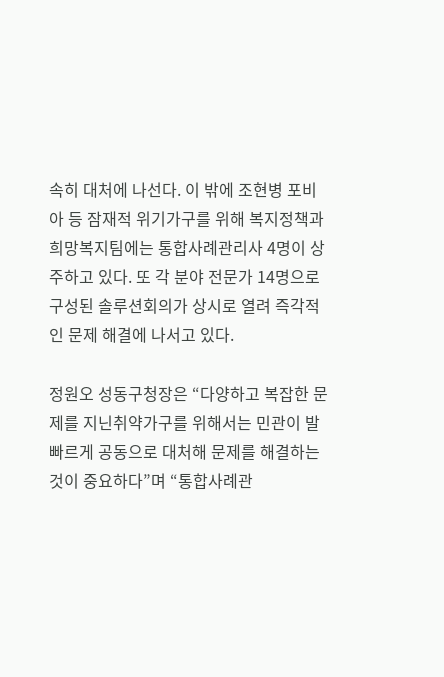속히 대처에 나선다. 이 밖에 조현병 포비아 등 잠재적 위기가구를 위해 복지정책과 희망복지팀에는 통합사례관리사 4명이 상주하고 있다. 또 각 분야 전문가 14명으로 구성된 솔루션회의가 상시로 열려 즉각적인 문제 해결에 나서고 있다.

정원오 성동구청장은 “다양하고 복잡한 문제를 지닌취약가구를 위해서는 민관이 발 빠르게 공동으로 대처해 문제를 해결하는 것이 중요하다”며 “통합사례관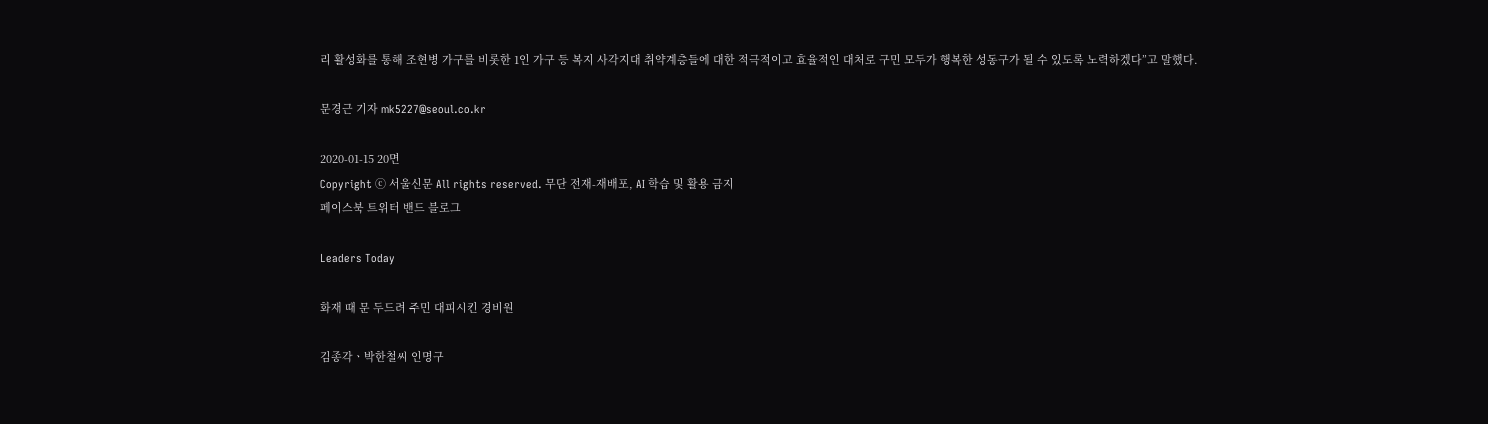리 활성화를 통해 조현병 가구를 비롯한 1인 가구 등 복지 사각지대 취약계층들에 대한 적극적이고 효율적인 대처로 구민 모두가 행복한 성동구가 될 수 있도록 노력하겠다”고 말했다.

문경근 기자 mk5227@seoul.co.kr

2020-01-15 20면
Copyright ⓒ 서울신문 All rights reserved. 무단 전재-재배포, AI 학습 및 활용 금지
페이스북 트위터 밴드 블로그

Leaders Today

화재 때 문 두드려 주민 대피시킨 경비원

김종각ㆍ박한철씨 인명구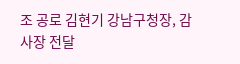조 공로 김현기 강남구청장, 감사장 전달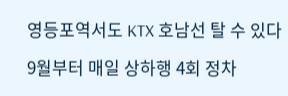영등포역서도 KTX 호남선 탈 수 있다

9월부터 매일 상하행 4회 정차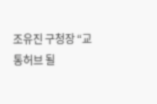조유진 구청장 “교통허브 될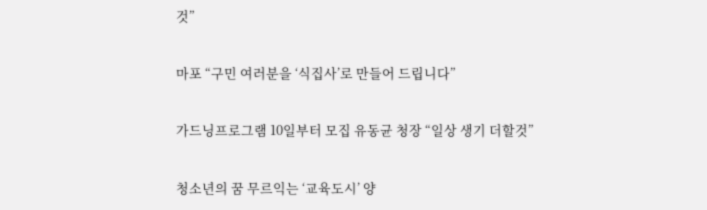것”

마포 “구민 여러분을 ‘식집사’로 만들어 드립니다”

가드닝프로그램 10일부터 모집 유동균 청장 “일상 생기 더할것”

청소년의 꿈 무르익는 ‘교육도시’ 양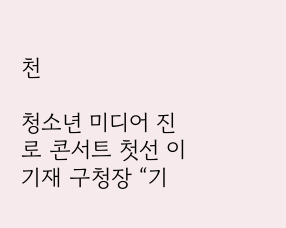천

청소년 미디어 진로 콘서트 첫선 이기재 구청장 “기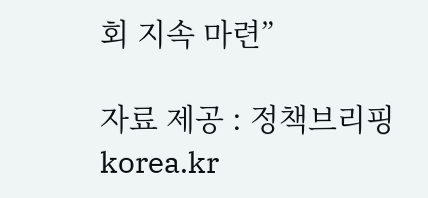회 지속 마련”

자료 제공 : 정책브리핑 korea.kr